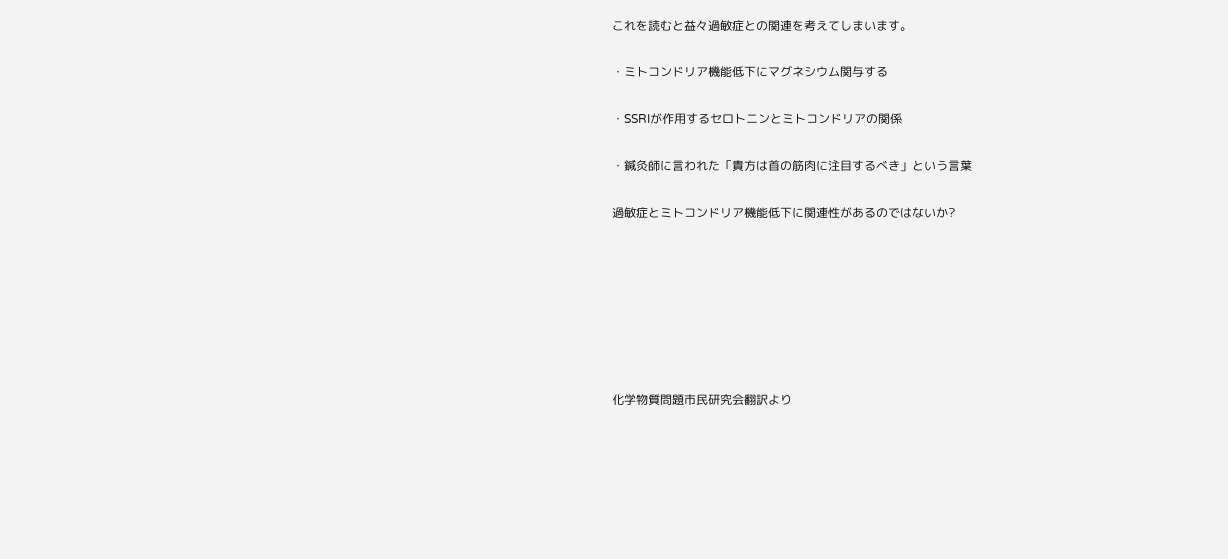これを読むと益々過敏症との関連を考えてしまいます。

・ミトコンドリア機能低下にマグネシウム関与する

・SSRIが作用するセロトニンとミトコンドリアの関係

・鍼灸師に言われた「貴方は首の筋肉に注目するべき」という言葉

過敏症とミトコンドリア機能低下に関連性があるのではないか?







化学物質問題市民研究会翻訳より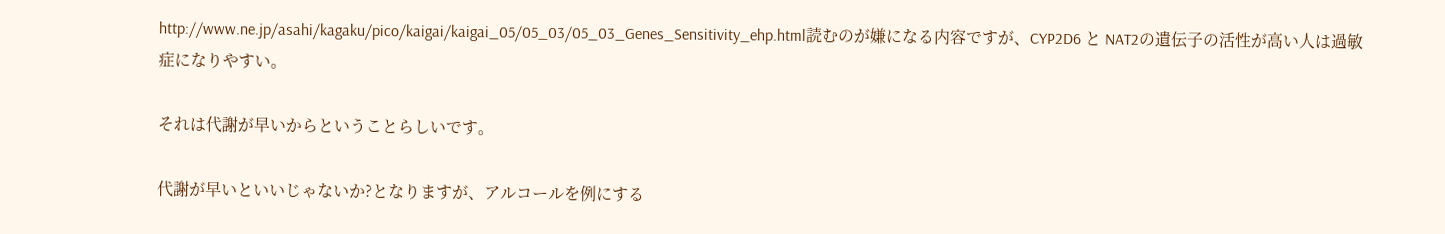http://www.ne.jp/asahi/kagaku/pico/kaigai/kaigai_05/05_03/05_03_Genes_Sensitivity_ehp.html読むのが嫌になる内容ですが、CYP2D6 と NAT2の遺伝子の活性が高い人は過敏症になりやすい。

それは代謝が早いからということらしいです。

代謝が早いといいじゃないか?となりますが、アルコールを例にする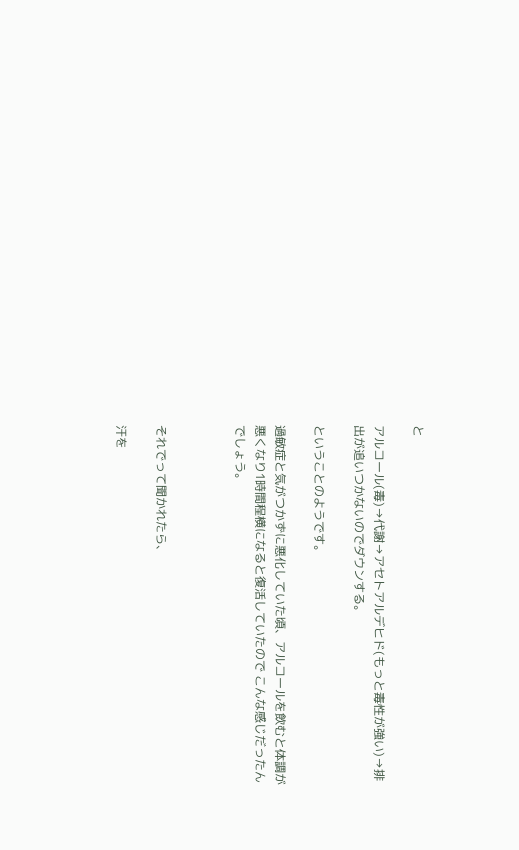と

アルコール(毒)→代謝→アセトアルデヒド(もっと毒性が強い)→排出が追いつかないのでダウンする。

ということのようです。

過敏症と気がつかずに悪化していた頃、アルコールを飲むと体調が悪くなり1時間程横になると復活していたので こんな感じだったんでしょう。



それでって聞かれたら、

汗を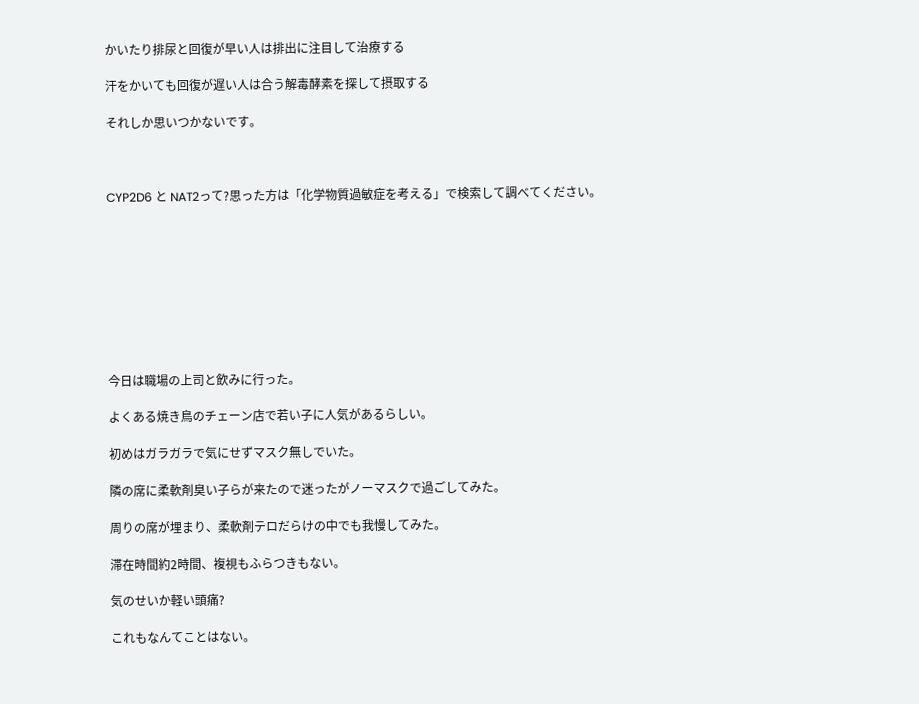かいたり排尿と回復が早い人は排出に注目して治療する

汗をかいても回復が遅い人は合う解毒酵素を探して摂取する

それしか思いつかないです。



CYP2D6 と NAT2って?思った方は「化学物質過敏症を考える」で検索して調べてください。









今日は職場の上司と飲みに行った。

よくある焼き鳥のチェーン店で若い子に人気があるらしい。

初めはガラガラで気にせずマスク無しでいた。

隣の席に柔軟剤臭い子らが来たので迷ったがノーマスクで過ごしてみた。

周りの席が埋まり、柔軟剤テロだらけの中でも我慢してみた。

滞在時間約2時間、複視もふらつきもない。

気のせいか軽い頭痛?

これもなんてことはない。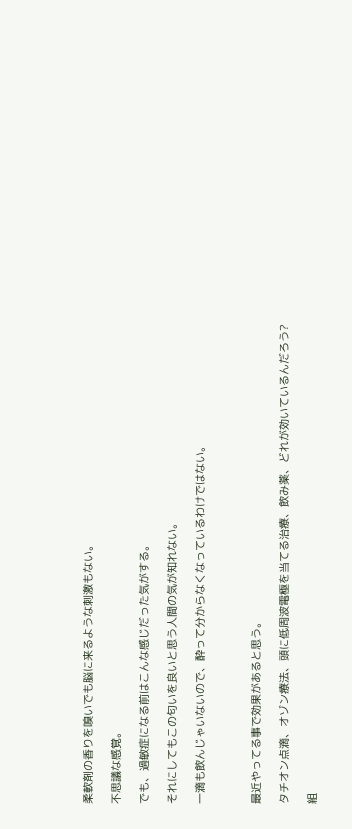柔軟剤の香りを嗅いでも脳に来るような刺激もない。

不思議な感覚。

でも、過敏症になる前はこんな感じだった気がする。

それにしてもこの匂いを良いと思う人間の気が知れない。

一滴も飲んじゃいないので、酔って分からなくなっているわけではない。



最近やってる事で効果があると思う。

タチオン点滴、オゾン療法、頭に低周波電極を当てる治療、飲み薬、どれが効いているんだろう?

組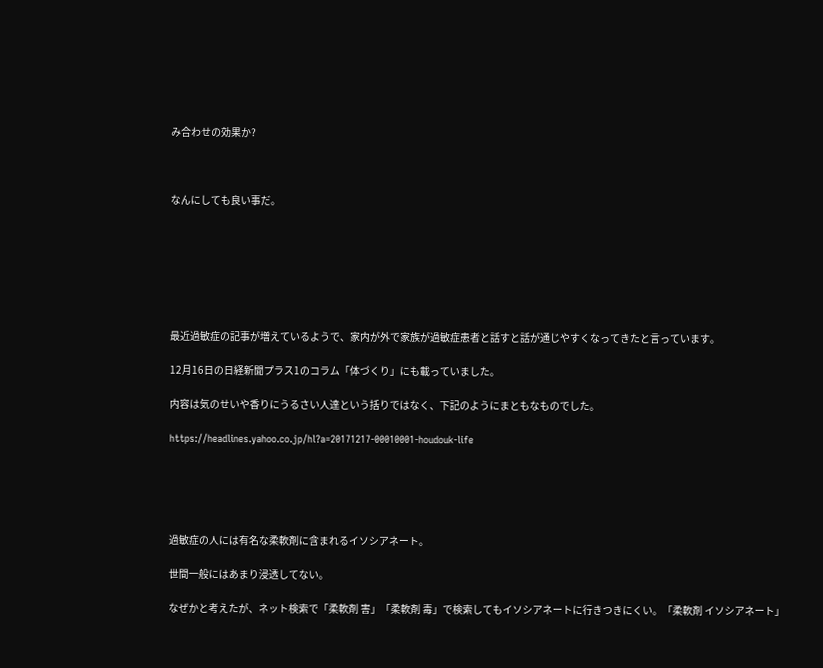み合わせの効果か?



なんにしても良い事だ。







最近過敏症の記事が増えているようで、家内が外で家族が過敏症患者と話すと話が通じやすくなってきたと言っています。

12月16日の日経新聞プラス1のコラム「体づくり」にも載っていました。

内容は気のせいや香りにうるさい人達という括りではなく、下記のようにまともなものでした。

https://headlines.yahoo.co.jp/hl?a=20171217-00010001-houdouk-life





過敏症の人には有名な柔軟剤に含まれるイソシアネート。

世間一般にはあまり浸透してない。

なぜかと考えたが、ネット検索で「柔軟剤 害」「柔軟剤 毒」で検索してもイソシアネートに行きつきにくい。「柔軟剤 イソシアネート」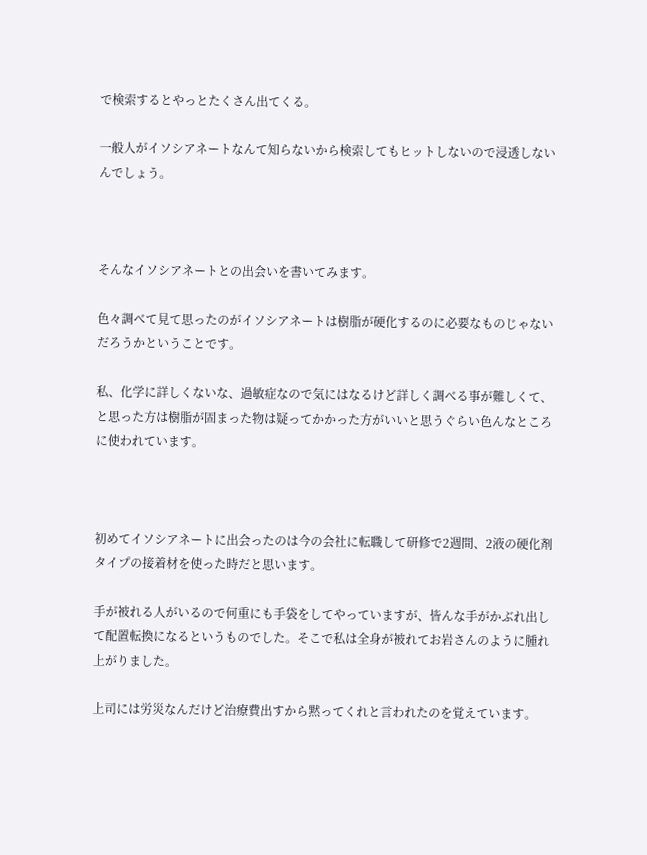で検索するとやっとたくさん出てくる。

一般人がイソシアネートなんて知らないから検索してもヒットしないので浸透しないんでしょう。



そんなイソシアネートとの出会いを書いてみます。

色々調べて見て思ったのがイソシアネートは樹脂が硬化するのに必要なものじゃないだろうかということです。

私、化学に詳しくないな、過敏症なので気にはなるけど詳しく調べる事が難しくて、と思った方は樹脂が固まった物は疑ってかかった方がいいと思うぐらい色んなところに使われています。



初めてイソシアネートに出会ったのは今の会社に転職して研修で2週間、2液の硬化剤タイプの接着材を使った時だと思います。

手が被れる人がいるので何重にも手袋をしてやっていますが、皆んな手がかぶれ出して配置転換になるというものでした。そこで私は全身が被れてお岩さんのように腫れ上がりました。

上司には労災なんだけど治療費出すから黙ってくれと言われたのを覚えています。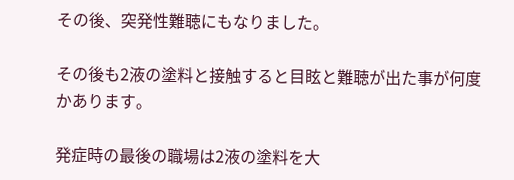その後、突発性難聴にもなりました。

その後も2液の塗料と接触すると目眩と難聴が出た事が何度かあります。

発症時の最後の職場は2液の塗料を大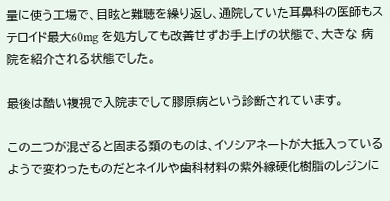量に使う工場で、目眩と難聴を繰り返し、通院していた耳鼻科の医師もステロイド最大60mg を処方しても改善せずお手上げの状態で、大きな 病院を紹介される状態でした。

最後は酷い複視で入院までして膠原病という診断されています。

この二つが混ざると固まる類のものは、イソシアネートが大抵入っているようで変わったものだとネイルや歯科材料の紫外線硬化樹脂のレジンに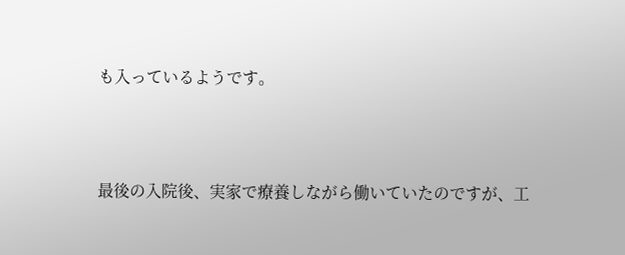も入っているようです。



最後の入院後、実家で療養しながら働いていたのですが、工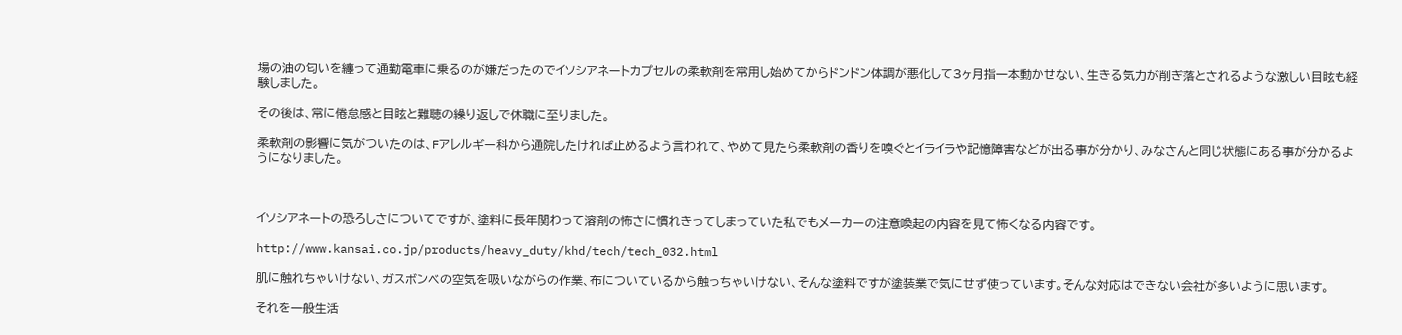場の油の匂いを纏って通勤電車に乗るのが嫌だったのでイソシアネートカプセルの柔軟剤を常用し始めてからドンドン体調が悪化して3ヶ月指一本動かせない、生きる気力が削ぎ落とされるような激しい目眩も経験しました。

その後は、常に倦怠感と目眩と難聴の繰り返しで休職に至りました。

柔軟剤の影響に気がついたのは、Fアレルギー科から通院したければ止めるよう言われて、やめて見たら柔軟剤の香りを嗅ぐとイライラや記憶障害などが出る事が分かり、みなさんと同じ状態にある事が分かるようになりました。



イソシアネートの恐ろしさについてですが、塗料に長年関わって溶剤の怖さに慣れきってしまっていた私でもメーカーの注意喚起の内容を見て怖くなる内容です。

http://www.kansai.co.jp/products/heavy_duty/khd/tech/tech_032.html

肌に触れちゃいけない、ガスボンベの空気を吸いながらの作業、布についているから触っちゃいけない、そんな塗料ですが塗装業で気にせず使っています。そんな対応はできない会社が多いように思います。

それを一般生活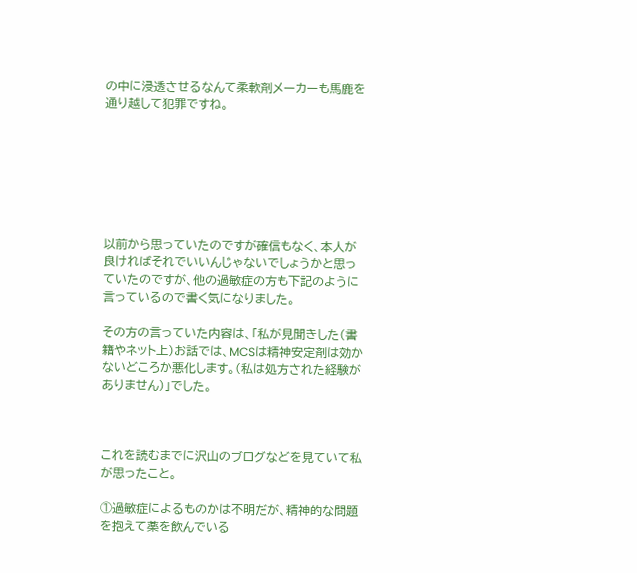の中に浸透させるなんて柔軟剤メーカーも馬鹿を通り越して犯罪ですね。







以前から思っていたのですが確信もなく、本人が良ければそれでいいんじゃないでしょうかと思っていたのですが、他の過敏症の方も下記のように言っているので書く気になりました。

その方の言っていた内容は、「私が見聞きした(書籍やネット上)お話では、MCSは精神安定剤は効かないどころか悪化します。(私は処方された経験がありません)」でした。



これを読むまでに沢山のブログなどを見ていて私が思ったこと。

①過敏症によるものかは不明だが、精神的な問題を抱えて薬を飲んでいる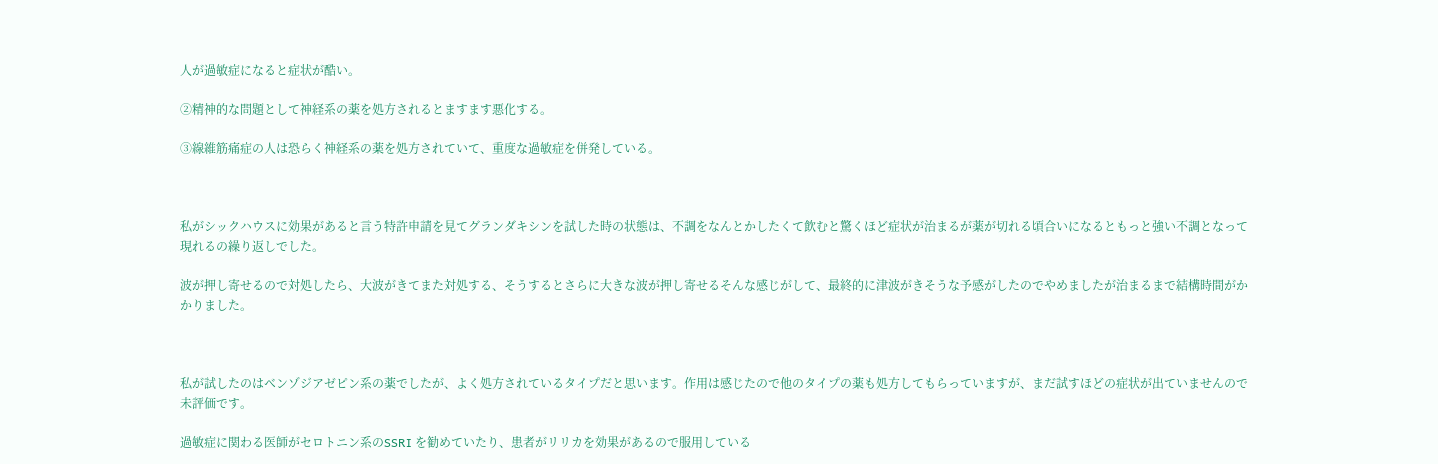人が過敏症になると症状が酷い。

②精神的な問題として神経系の薬を処方されるとますます悪化する。

③線維筋痛症の人は恐らく神経系の薬を処方されていて、重度な過敏症を併発している。



私がシックハウスに効果があると言う特許申請を見てグランダキシンを試した時の状態は、不調をなんとかしたくて飲むと驚くほど症状が治まるが薬が切れる頃合いになるともっと強い不調となって現れるの繰り返しでした。

波が押し寄せるので対処したら、大波がきてまた対処する、そうするとさらに大きな波が押し寄せるそんな感じがして、最終的に津波がきそうな予感がしたのでやめましたが治まるまで結構時間がかかりました。



私が試したのはベンゾジアゼピン系の薬でしたが、よく処方されているタイプだと思います。作用は感じたので他のタイプの薬も処方してもらっていますが、まだ試すほどの症状が出ていませんので未評価です。

過敏症に関わる医師がセロトニン系のSSRI を勧めていたり、患者がリリカを効果があるので服用している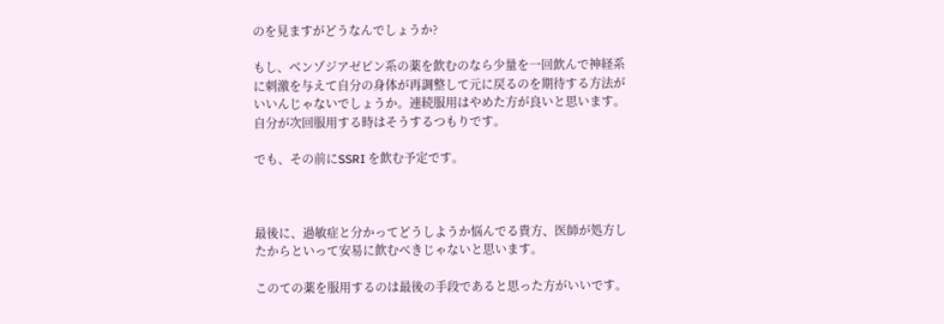のを見ますがどうなんでしょうか?

もし、ベンゾジアゼピン系の薬を飲むのなら少量を一回飲んで神経系に刺激を与えて自分の身体が再調整して元に戻るのを期待する方法がいいんじゃないでしょうか。連続服用はやめた方が良いと思います。自分が次回服用する時はそうするつもりです。

でも、その前にSSRI を飲む予定です。



最後に、過敏症と分かってどうしようか悩んでる貴方、医師が処方したからといって安易に飲むべきじゃないと思います。

このての薬を服用するのは最後の手段であると思った方がいいです。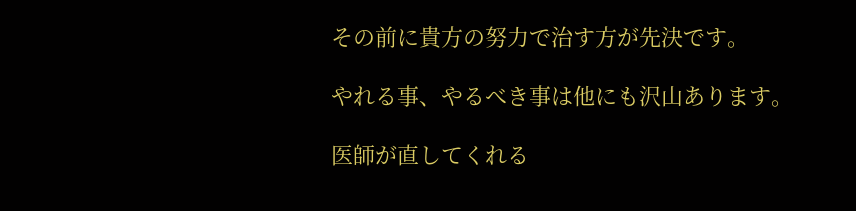その前に貴方の努力で治す方が先決です。

やれる事、やるべき事は他にも沢山あります。

医師が直してくれる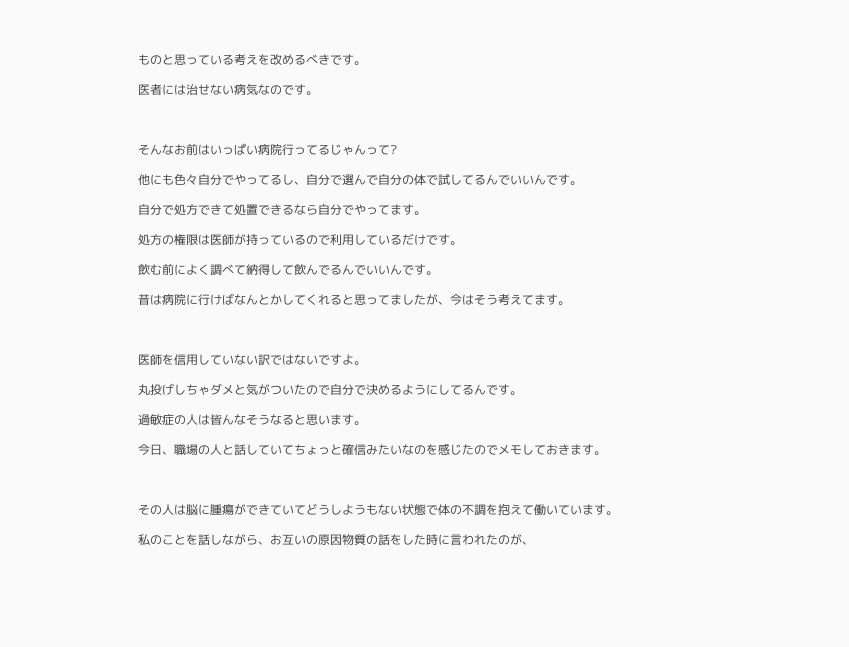ものと思っている考えを改めるべきです。

医者には治せない病気なのです。



そんなお前はいっぱい病院行ってるじゃんって?

他にも色々自分でやってるし、自分で選んで自分の体で試してるんでいいんです。

自分で処方できて処置できるなら自分でやってます。

処方の権限は医師が持っているので利用しているだけです。

飲む前によく調べて納得して飲んでるんでいいんです。

昔は病院に行けばなんとかしてくれると思ってましたが、今はそう考えてます。



医師を信用していない訳ではないですよ。

丸投げしちゃダメと気がついたので自分で決めるようにしてるんです。

過敏症の人は皆んなそうなると思います。

今日、職場の人と話していてちょっと確信みたいなのを感じたのでメモしておきます。



その人は脳に腫瘍ができていてどうしようもない状態で体の不調を抱えて働いています。

私のことを話しながら、お互いの原因物質の話をした時に言われたのが、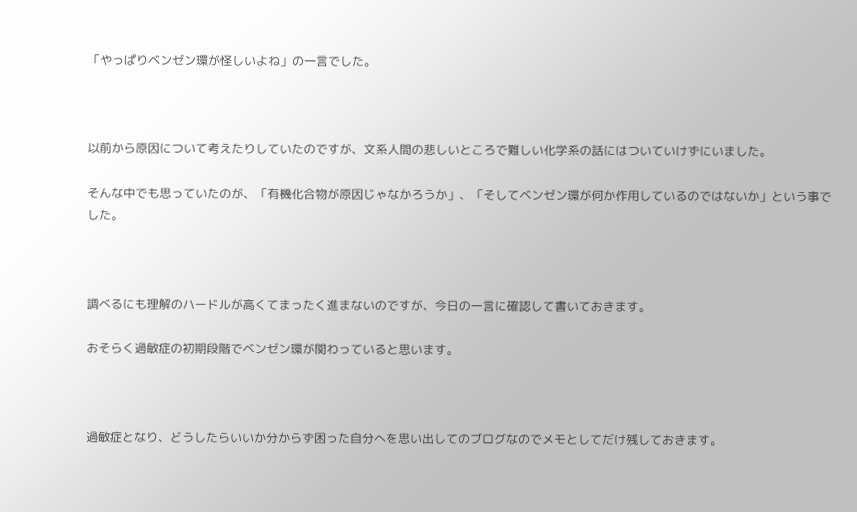「やっぱりベンゼン環が怪しいよね」の一言でした。



以前から原因について考えたりしていたのですが、文系人間の悲しいところで難しい化学系の話にはついていけずにいました。

そんな中でも思っていたのが、「有機化合物が原因じゃなかろうか」、「そしてベンゼン環が何か作用しているのではないか」という事でした。



調べるにも理解のハードルが高くてまったく進まないのですが、今日の一言に確認して書いておきます。

おそらく過敏症の初期段階でベンゼン環が関わっていると思います。



過敏症となり、どうしたらいいか分からず困った自分へを思い出してのブログなのでメモとしてだけ残しておきます。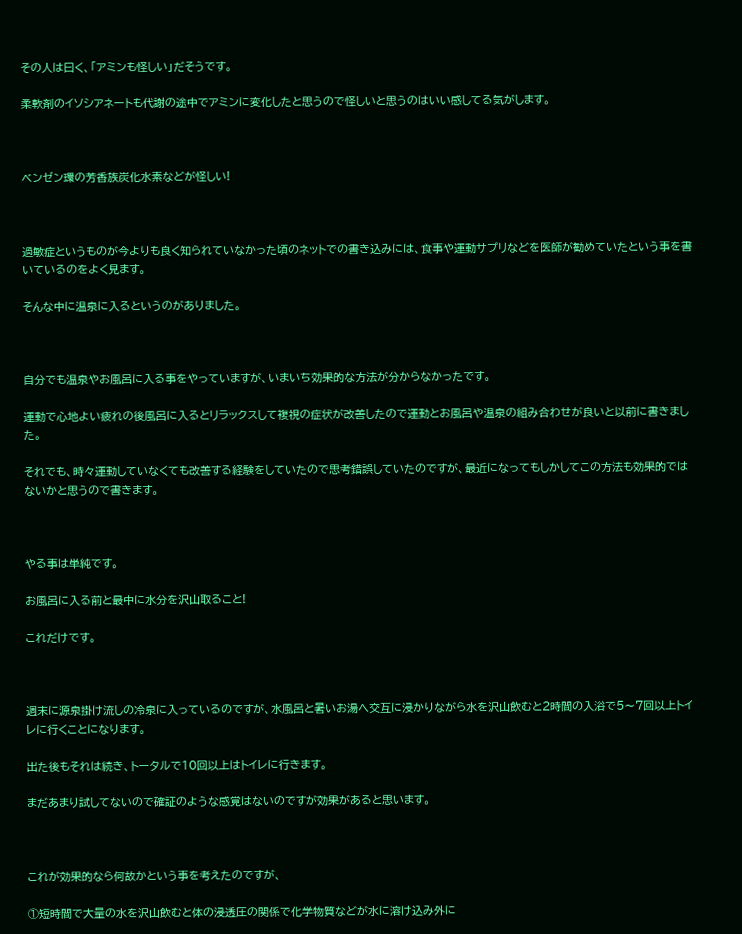その人は曰く、「アミンも怪しい」だそうです。

柔軟剤のイソシアネートも代謝の途中でアミンに変化したと思うので怪しいと思うのはいい感してる気がします。



ベンゼン環の芳香族炭化水素などが怪しい!



過敏症というものが今よりも良く知られていなかった頃のネットでの書き込みには、食事や運動サプリなどを医師が勧めていたという事を書いているのをよく見ます。

そんな中に温泉に入るというのがありました。



自分でも温泉やお風呂に入る事をやっていますが、いまいち効果的な方法が分からなかったです。

運動で心地よい疲れの後風呂に入るとリラックスして複視の症状が改善したので運動とお風呂や温泉の組み合わせが良いと以前に書きました。

それでも、時々運動していなくても改善する経験をしていたので思考錯誤していたのですが、最近になってもしかしてこの方法も効果的ではないかと思うので書きます。



やる事は単純です。

お風呂に入る前と最中に水分を沢山取ること!

これだけです。



週末に源泉掛け流しの冷泉に入っているのですが、水風呂と暑いお湯へ交互に浸かりながら水を沢山飲むと2時間の入浴で5〜7回以上トイレに行くことになります。

出た後もそれは続き、トータルで10回以上はトイレに行きます。

まだあまり試してないので確証のような感覚はないのですが効果があると思います。



これが効果的なら何故かという事を考えたのですが、

①短時間で大量の水を沢山飲むと体の浸透圧の関係で化学物質などが水に溶け込み外に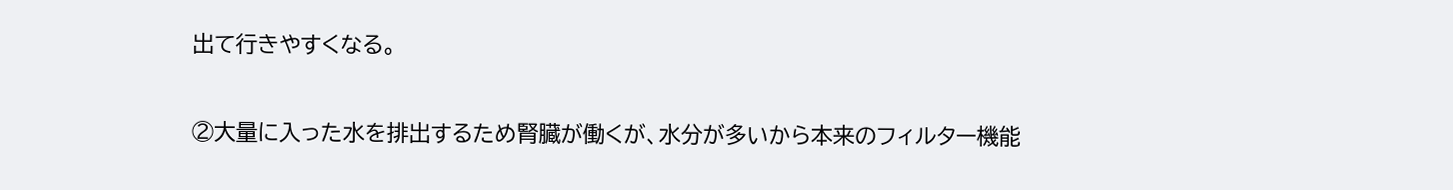出て行きやすくなる。

②大量に入った水を排出するため腎臓が働くが、水分が多いから本来のフィルター機能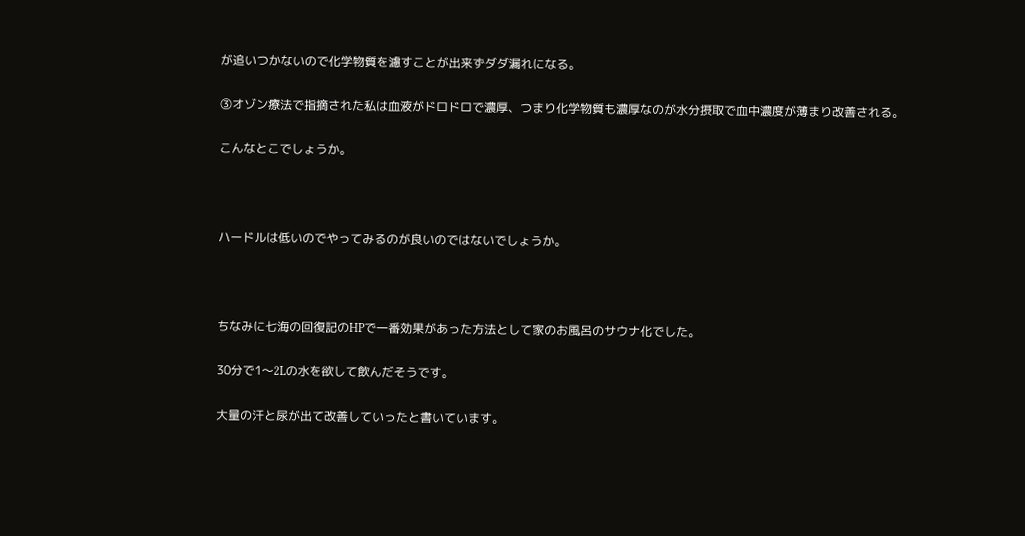が追いつかないので化学物質を濾すことが出来ずダダ漏れになる。

③オゾン療法で指摘された私は血液がドロドロで濃厚、つまり化学物質も濃厚なのが水分摂取で血中濃度が薄まり改善される。

こんなとこでしょうか。



ハードルは低いのでやってみるのが良いのではないでしょうか。



ちなみに七海の回復記のHPで一番効果があった方法として家のお風呂のサウナ化でした。

30分で1〜2Lの水を欲して飲んだそうです。

大量の汗と尿が出て改善していったと書いています。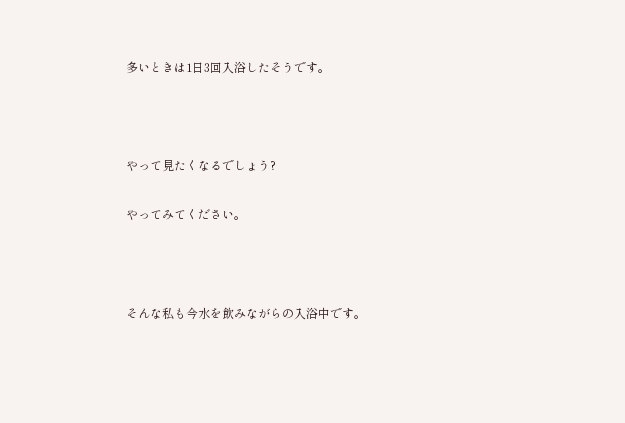多いときは1日3回入浴したそうです。



やって見たくなるでしょう?

やってみてください。



そんな私も今水を飲みながらの入浴中です。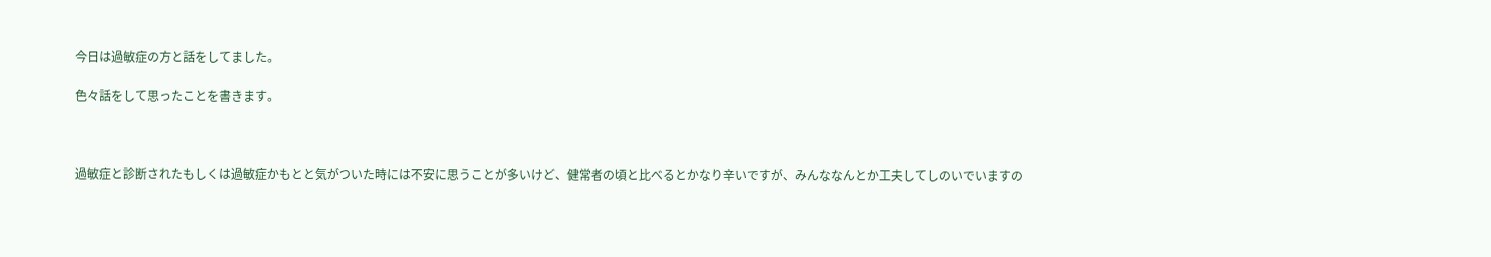今日は過敏症の方と話をしてました。

色々話をして思ったことを書きます。



過敏症と診断されたもしくは過敏症かもとと気がついた時には不安に思うことが多いけど、健常者の頃と比べるとかなり辛いですが、みんななんとか工夫してしのいでいますの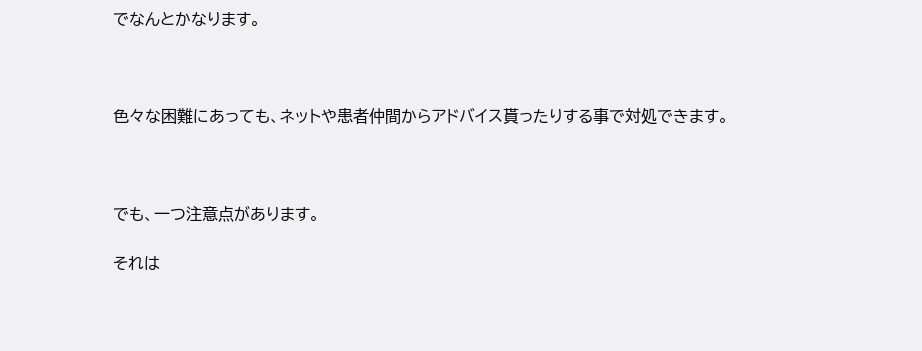でなんとかなります。



色々な困難にあっても、ネットや患者仲間からアドバイス貰ったりする事で対処できます。



でも、一つ注意点があります。

それは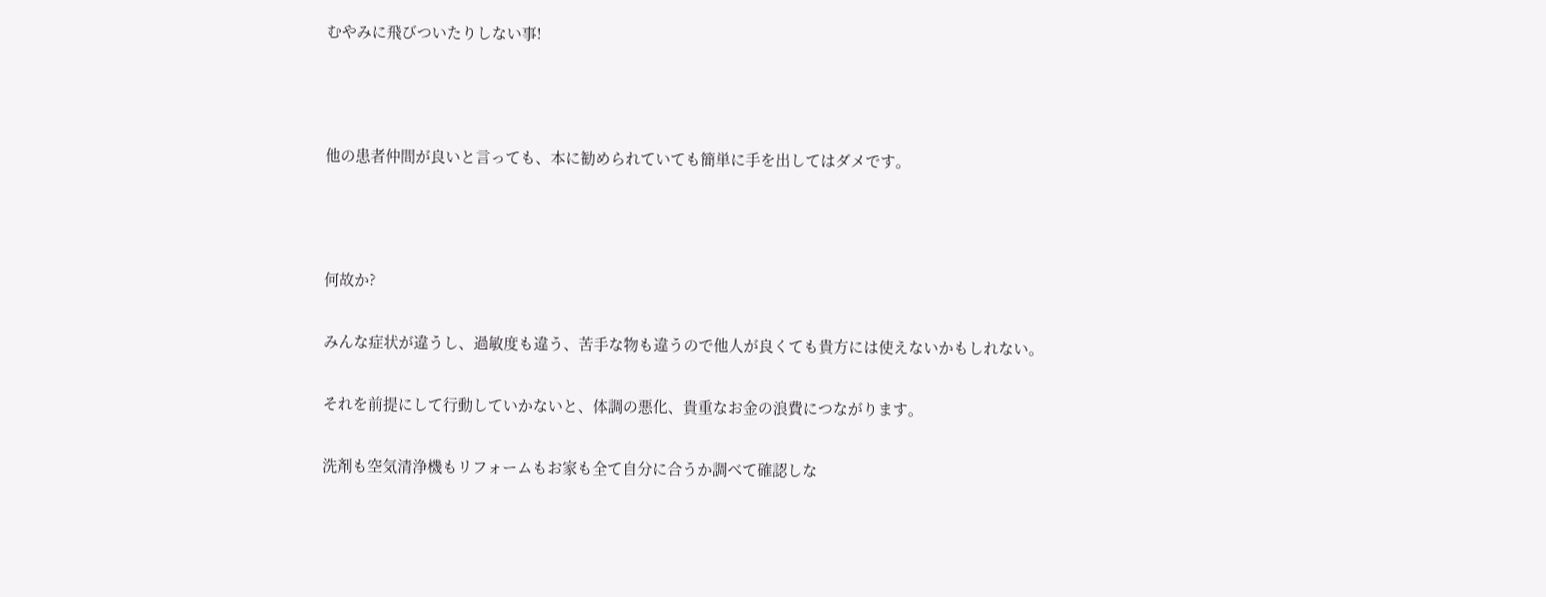むやみに飛びついたりしない事!



他の患者仲間が良いと言っても、本に勧められていても簡単に手を出してはダメです。



何故か?

みんな症状が違うし、過敏度も違う、苦手な物も違うので他人が良くても貴方には使えないかもしれない。

それを前提にして行動していかないと、体調の悪化、貴重なお金の浪費につながります。

洗剤も空気清浄機もリフォームもお家も全て自分に合うか調べて確認しな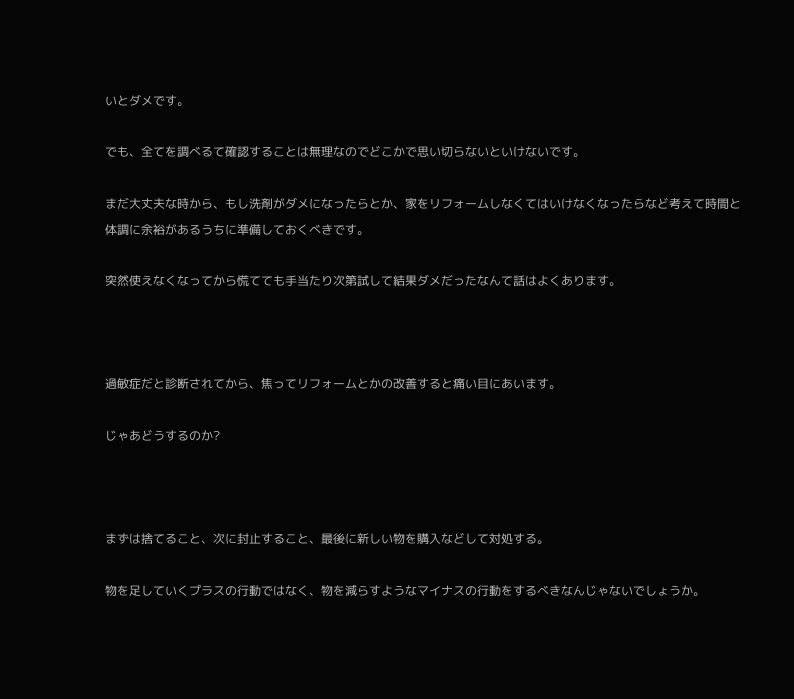いとダメです。

でも、全てを調べるて確認することは無理なのでどこかで思い切らないといけないです。

まだ大丈夫な時から、もし洗剤がダメになったらとか、家をリフォームしなくてはいけなくなったらなど考えて時間と体調に余裕があるうちに準備しておくべきです。

突然使えなくなってから慌てても手当たり次第試して結果ダメだったなんて話はよくあります。



過敏症だと診断されてから、焦ってリフォームとかの改善すると痛い目にあいます。

じゃあどうするのか?



まずは捨てること、次に封止すること、最後に新しい物を購入などして対処する。

物を足していくプラスの行動ではなく、物を減らすようなマイナスの行動をするべきなんじゃないでしょうか。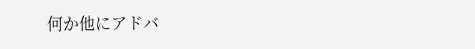何か他にアドバ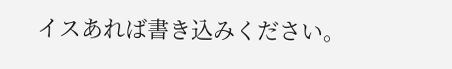イスあれば書き込みください。